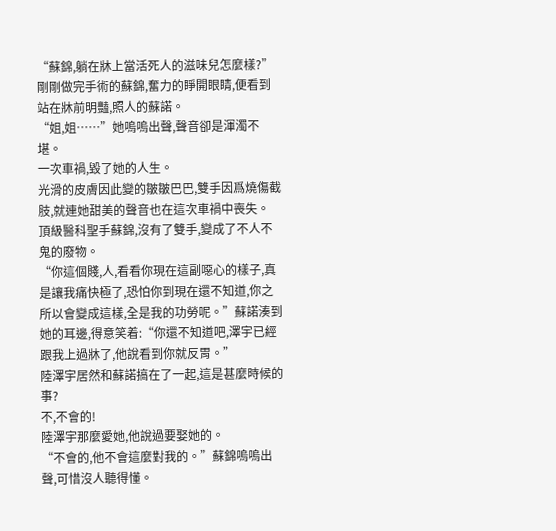“蘇錦,躺在牀上當活死人的滋味兒怎麼樣?”
剛剛做完手術的蘇錦,奮力的睜開眼睛,便看到站在牀前明豔,照人的蘇諾。
“姐,姐……”她嗚嗚出聲,聲音卻是渾濁不堪。
一次車禍,毀了她的人生。
光滑的皮膚因此變的皺皺巴巴,雙手因爲燒傷截肢,就連她甜美的聲音也在這次車禍中喪失。
頂級醫科聖手蘇錦,沒有了雙手,變成了不人不鬼的廢物。
“你這個賤,人,看看你現在這副噁心的樣子,真是讓我痛快極了,恐怕你到現在還不知道,你之所以會變成這樣,全是我的功勞呢。”蘇諾湊到她的耳邊,得意笑着:“你還不知道吧,澤宇已經跟我上過牀了,他說看到你就反胃。”
陸澤宇居然和蘇諾搞在了一起,這是甚麼時候的事?
不,不會的!
陸澤宇那麼愛她,他說過要娶她的。
“不會的,他不會這麼對我的。”蘇錦嗚嗚出聲,可惜沒人聽得懂。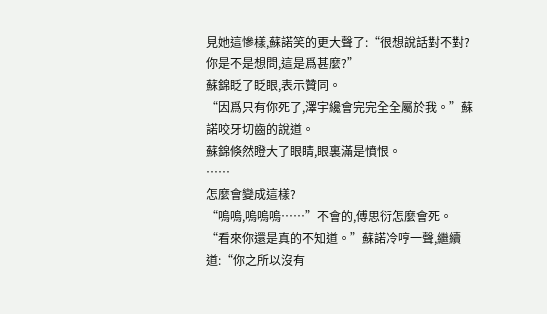見她這慘樣,蘇諾笑的更大聲了:“很想說話對不對?你是不是想問,這是爲甚麼?”
蘇錦眨了眨眼,表示贊同。
“因爲只有你死了,澤宇纔會完完全全屬於我。”蘇諾咬牙切齒的說道。
蘇錦倏然瞪大了眼睛,眼裏滿是憤恨。
……
怎麼會變成這樣?
“嗚嗚,嗚嗚嗚……”不會的,傅思衍怎麼會死。
“看來你還是真的不知道。”蘇諾冷哼一聲,繼續道:“你之所以沒有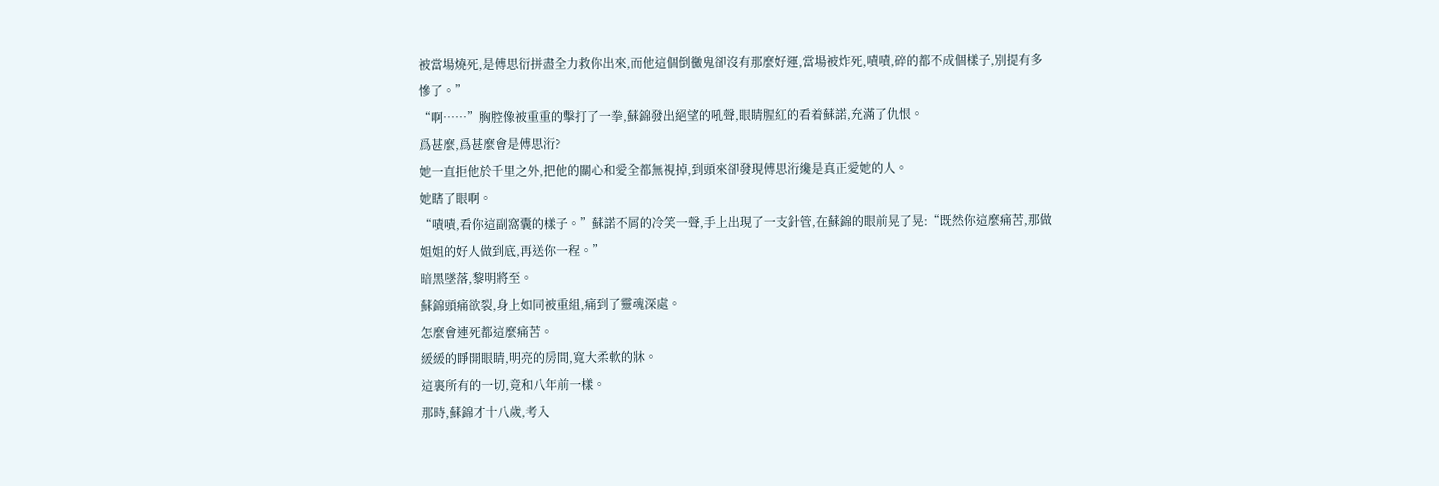被當場燒死,是傅思衍拼盡全力救你出來,而他這個倒黴鬼卻沒有那麼好運,當場被炸死,嘖嘖,碎的都不成個樣子,別提有多慘了。”
“啊……”胸腔像被重重的擊打了一拳,蘇錦發出絕望的吼聲,眼睛腥紅的看着蘇諾,充滿了仇恨。
爲甚麼,爲甚麼會是傅思洐?
她一直拒他於千里之外,把他的關心和愛全都無視掉,到頭來卻發現傅思洐纔是真正愛她的人。
她瞎了眼啊。
“嘖嘖,看你這副窩囊的樣子。”蘇諾不屑的冷笑一聲,手上出現了一支針管,在蘇錦的眼前晃了晃:“既然你這麼痛苦,那做姐姐的好人做到底,再送你一程。”
暗黑墜落,黎明將至。
蘇錦頭痛欲裂,身上如同被重組,痛到了靈魂深處。
怎麼會連死都這麼痛苦。
緩緩的睜開眼睛,明亮的房間,寬大柔軟的牀。
這裏所有的一切,竟和八年前一樣。
那時,蘇錦才十八歲,考入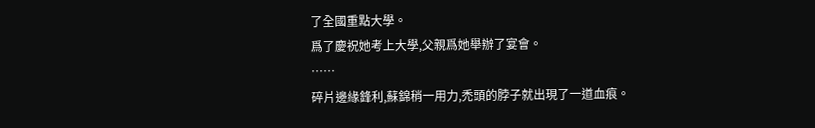了全國重點大學。
爲了慶祝她考上大學,父親爲她舉辦了宴會。
……
碎片邊緣鋒利,蘇錦稍一用力,禿頭的脖子就出現了一道血痕。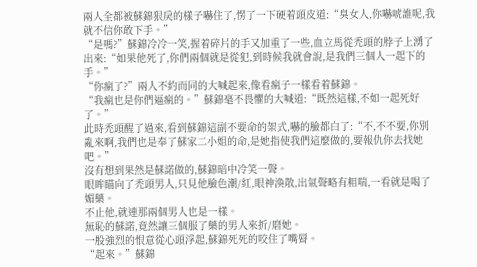兩人全都被蘇錦狠戾的樣子嚇住了,愣了一下硬着頭皮道:“臭女人,你嚇唬誰呢,我就不信你敢下手。”
“是嗎?”蘇錦冷冷一笑,握着碎片的手又加重了一些,血立馬從禿頭的脖子上湧了出來:“如果他死了,你們兩個就是從犯,到時候我就會說,是我們三個人一起下的手。”
“你瘋了?”兩人不約而同的大喊起來,像看瘋子一樣看着蘇錦。
“我瘋也是你們逼瘋的。”蘇錦毫不畏懼的大喊道:“既然這樣,不如一起死好了。”
此時禿頭醒了過來,看到蘇錦這副不要命的架式,嚇的臉都白了:“不,不不要,你別亂來啊,我們也是奉了蘇家二小姐的命,是她指使我們這麼做的,要報仇你去找她吧。”
沒有想到果然是蘇諾做的,蘇錦暗中冷笑一聲。
眼眸瞄向了禿頭男人,只見他臉色潮/紅,眼神渙散,出氣聲略有粗喘,一看就是喝了媚藥。
不止他,就連那兩個男人也是一樣。
無恥的蘇諾,竟然讓三個服了藥的男人來折/磨她。
一股強烈的恨意從心頭浮起,蘇錦死死的咬住了嘴脣。
“起來。”蘇錦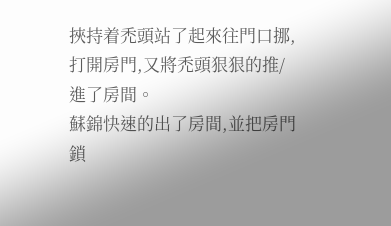挾持着禿頭站了起來往門口挪,打開房門,又將禿頭狠狠的推/進了房間。
蘇錦快速的出了房間,並把房門鎖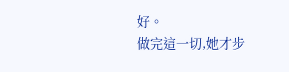好。
做完這一切,她才步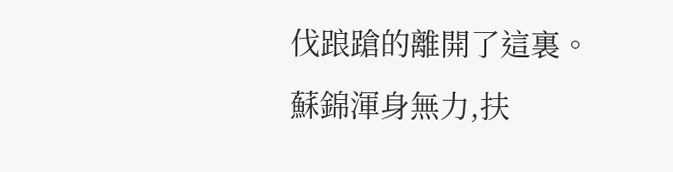伐踉蹌的離開了這裏。
蘇錦渾身無力,扶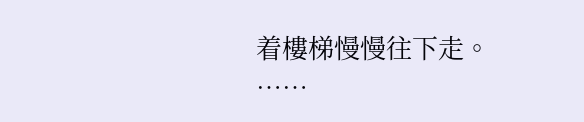着樓梯慢慢往下走。
……